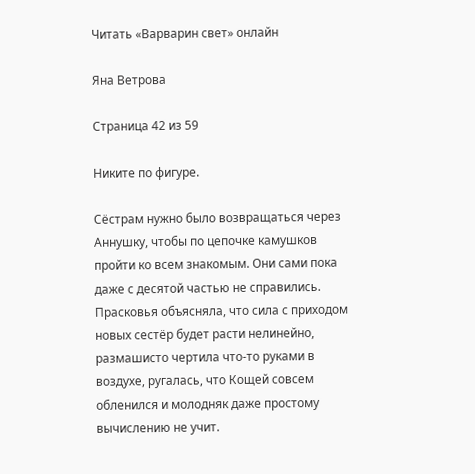Читать «Варварин свет» онлайн

Яна Ветрова

Страница 42 из 59

Никите по фигуре.

Сёстрам нужно было возвращаться через Аннушку, чтобы по цепочке камушков пройти ко всем знакомым. Они сами пока даже с десятой частью не справились. Прасковья объясняла, что сила с приходом новых сестёр будет расти нелинейно, размашисто чертила что-то руками в воздухе, ругалась, что Кощей совсем обленился и молодняк даже простому вычислению не учит.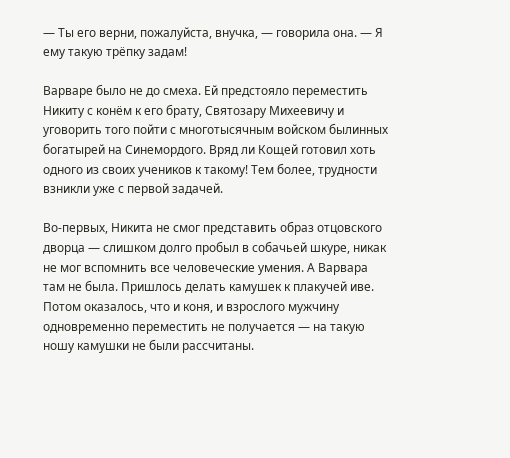— Ты его верни, пожалуйста, внучка, — говорила она. — Я ему такую трёпку задам!

Варваре было не до смеха. Ей предстояло переместить Никиту с конём к его брату, Святозару Михеевичу и уговорить того пойти с многотысячным войском былинных богатырей на Синемордого. Вряд ли Кощей готовил хоть одного из своих учеников к такому! Тем более, трудности взникли уже с первой задачей.

Во-первых, Никита не смог представить образ отцовского дворца — слишком долго пробыл в собачьей шкуре, никак не мог вспомнить все человеческие умения. А Варвара там не была. Пришлось делать камушек к плакучей иве. Потом оказалось, что и коня, и взрослого мужчину одновременно переместить не получается — на такую ношу камушки не были рассчитаны.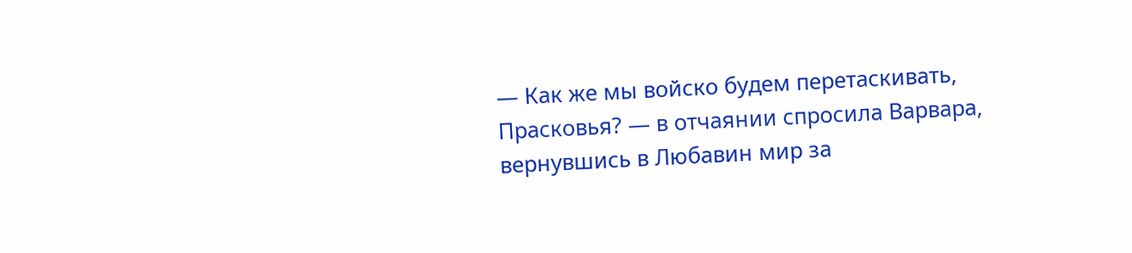— Как же мы войско будем перетаскивать, Прасковья? — в отчаянии спросила Варвара, вернувшись в Любавин мир за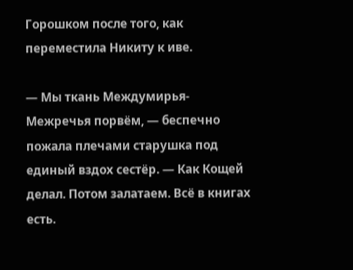Горошком после того, как переместила Никиту к иве.

— Мы ткань Междумирья-Межречья порвём, — беспечно пожала плечами старушка под единый вздох сестёр. — Как Кощей делал. Потом залатаем. Всё в книгах есть.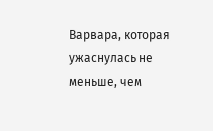Варвара, которая ужаснулась не меньше, чем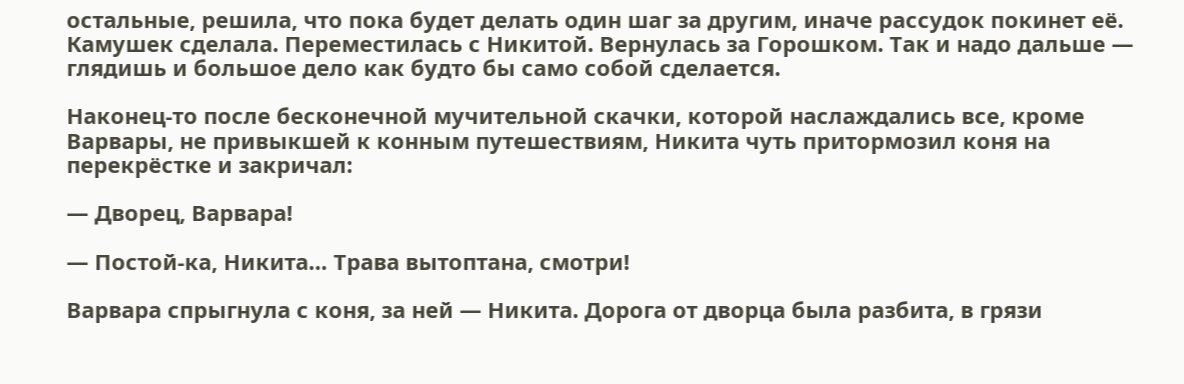остальные, решила, что пока будет делать один шаг за другим, иначе рассудок покинет её. Камушек сделала. Переместилась с Никитой. Вернулась за Горошком. Так и надо дальше — глядишь и большое дело как будто бы само собой сделается.

Наконец-то после бесконечной мучительной скачки, которой наслаждались все, кроме Варвары, не привыкшей к конным путешествиям, Никита чуть притормозил коня на перекрёстке и закричал:

— Дворец, Варвара!

— Постой-ка, Никита… Трава вытоптана, смотри!

Варвара спрыгнула с коня, за ней — Никита. Дорога от дворца была разбита, в грязи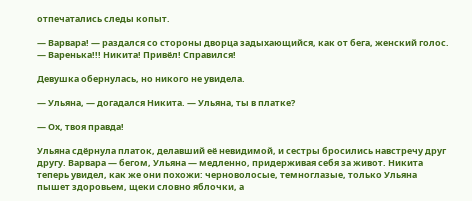отпечатались следы копыт.

— Варвара! — раздался со стороны дворца задыхающийся, как от бега, женский голос. — Варенька!!! Никита! Привёл! Справился!

Девушка обернулась, но никого не увидела.

— Ульяна, — догадался Никита. — Ульяна, ты в платке?

— Ох, твоя правда!

Ульяна сдёрнула платок, делавший её невидимой, и сестры бросились навстречу друг другу. Варвара — бегом, Ульяна — медленно, придерживая себя за живот. Никита теперь увидел, как же они похожи: черноволосые, темноглазые, только Ульяна пышет здоровьем, щеки словно яблочки, а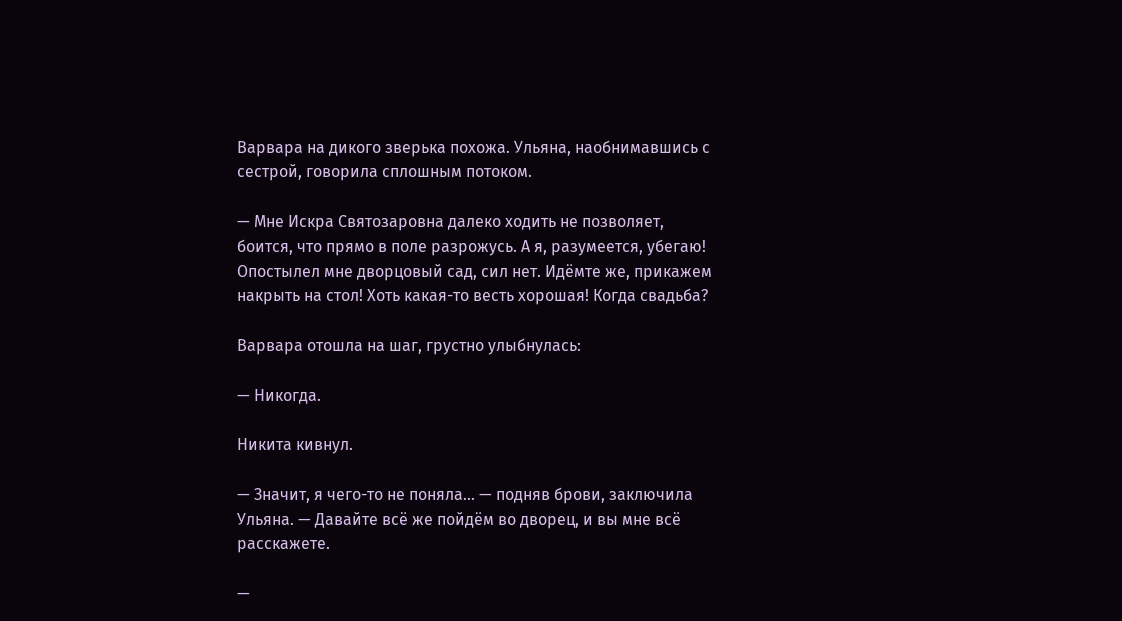Варвара на дикого зверька похожа. Ульяна, наобнимавшись с сестрой, говорила сплошным потоком.

— Мне Искра Святозаровна далеко ходить не позволяет, боится, что прямо в поле разрожусь. А я, разумеется, убегаю! Опостылел мне дворцовый сад, сил нет. Идёмте же, прикажем накрыть на стол! Хоть какая-то весть хорошая! Когда свадьба?

Варвара отошла на шаг, грустно улыбнулась:

— Никогда.

Никита кивнул.

— Значит, я чего-то не поняла… — подняв брови, заключила Ульяна. — Давайте всё же пойдём во дворец, и вы мне всё расскажете.

—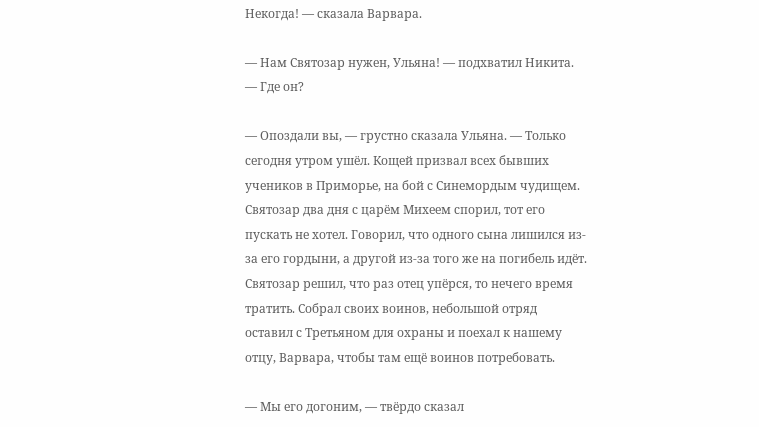Некогда! — сказала Варвара.

— Нам Святозар нужен, Ульяна! — подхватил Никита. — Где он?

— Опоздали вы, — грустно сказала Ульяна. — Только сегодня утром ушёл. Кощей призвал всех бывших учеников в Приморье, на бой с Синемордым чудищем. Святозар два дня с царём Михеем спорил, тот его пускать не хотел. Говорил, что одного сына лишился из-за его гордыни, а другой из-за того же на погибель идёт. Святозар решил, что раз отец упёрся, то нечего время тратить. Собрал своих воинов, небольшой отряд оставил с Третьяном для охраны и поехал к нашему отцу, Варвара, чтобы там ещё воинов потребовать.

— Мы его догоним, — твёрдо сказал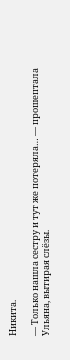Никита.

— Только нашла сестру и тут же потеряла… — прошептала Ульяна, вытирая слёзы.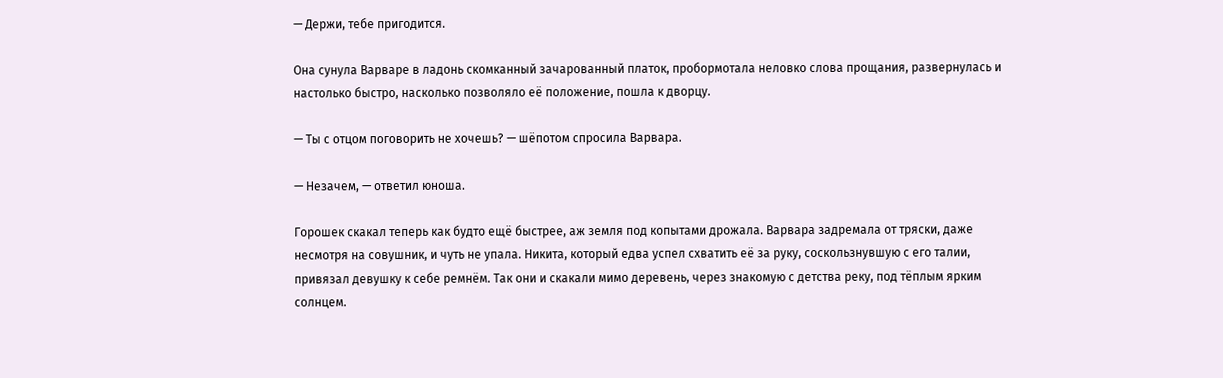— Держи, тебе пригодится.

Она сунула Варваре в ладонь скомканный зачарованный платок, пробормотала неловко слова прощания, развернулась и настолько быстро, насколько позволяло её положение, пошла к дворцу.

— Ты с отцом поговорить не хочешь? — шёпотом спросила Варвара.

— Незачем, — ответил юноша.

Горошек скакал теперь как будто ещё быстрее, аж земля под копытами дрожала. Варвара задремала от тряски, даже несмотря на совушник, и чуть не упала. Никита, который едва успел схватить её за руку, соскользнувшую с его талии, привязал девушку к себе ремнём. Так они и скакали мимо деревень, через знакомую с детства реку, под тёплым ярким солнцем.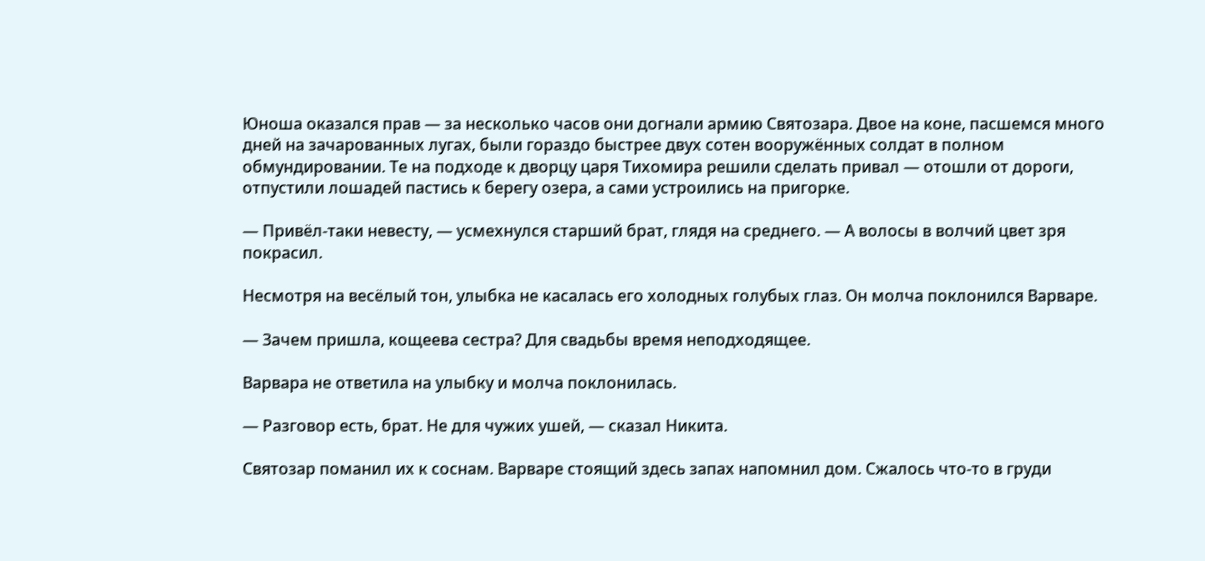Юноша оказался прав — за несколько часов они догнали армию Святозара. Двое на коне, пасшемся много дней на зачарованных лугах, были гораздо быстрее двух сотен вооружённых солдат в полном обмундировании. Те на подходе к дворцу царя Тихомира решили сделать привал — отошли от дороги, отпустили лошадей пастись к берегу озера, а сами устроились на пригорке.

— Привёл-таки невесту, — усмехнулся старший брат, глядя на среднего. — А волосы в волчий цвет зря покрасил.

Несмотря на весёлый тон, улыбка не касалась его холодных голубых глаз. Он молча поклонился Варваре.

— Зачем пришла, кощеева сестра? Для свадьбы время неподходящее.

Варвара не ответила на улыбку и молча поклонилась.

— Разговор есть, брат. Не для чужих ушей, — сказал Никита.

Святозар поманил их к соснам. Варваре стоящий здесь запах напомнил дом. Сжалось что-то в груди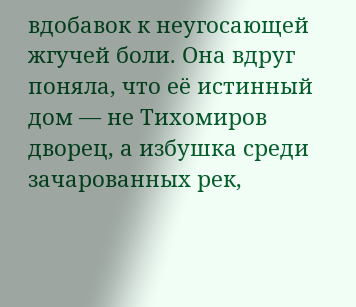вдобавок к неугосающей жгучей боли. Она вдруг поняла, что её истинный дом — не Тихомиров дворец, а избушка среди зачарованных рек,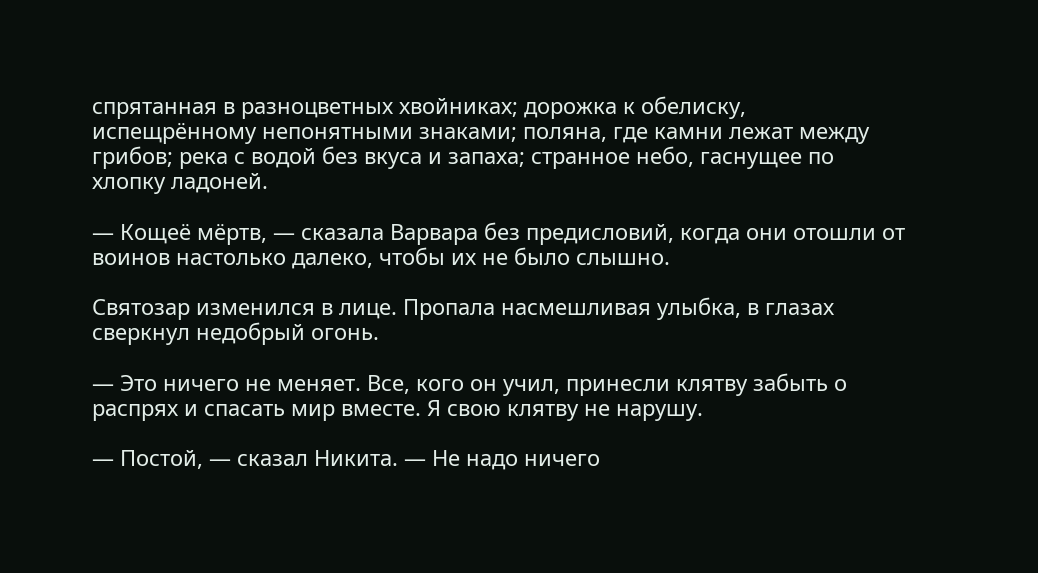спрятанная в разноцветных хвойниках; дорожка к обелиску, испещрённому непонятными знаками; поляна, где камни лежат между грибов; река с водой без вкуса и запаха; странное небо, гаснущее по хлопку ладоней.

— Кощеё мёртв, — сказала Варвара без предисловий, когда они отошли от воинов настолько далеко, чтобы их не было слышно.

Святозар изменился в лице. Пропала насмешливая улыбка, в глазах сверкнул недобрый огонь.

— Это ничего не меняет. Все, кого он учил, принесли клятву забыть о распрях и спасать мир вместе. Я свою клятву не нарушу.

— Постой, — сказал Никита. — Не надо ничего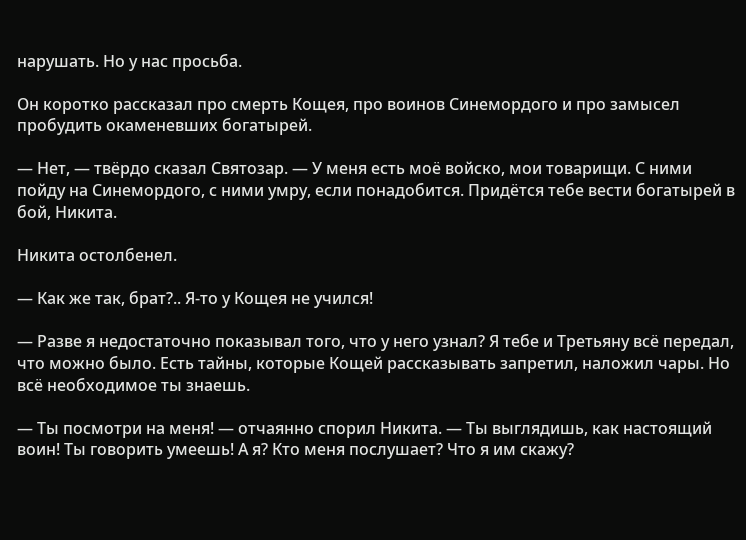нарушать. Но у нас просьба.

Он коротко рассказал про смерть Кощея, про воинов Синемордого и про замысел пробудить окаменевших богатырей.

— Нет, — твёрдо сказал Святозар. — У меня есть моё войско, мои товарищи. С ними пойду на Синемордого, с ними умру, если понадобится. Придётся тебе вести богатырей в бой, Никита.

Никита остолбенел.

— Как же так, брат?.. Я-то у Кощея не учился!

— Разве я недостаточно показывал того, что у него узнал? Я тебе и Третьяну всё передал, что можно было. Есть тайны, которые Кощей рассказывать запретил, наложил чары. Но всё необходимое ты знаешь.

— Ты посмотри на меня! — отчаянно спорил Никита. — Ты выглядишь, как настоящий воин! Ты говорить умеешь! А я? Кто меня послушает? Что я им скажу?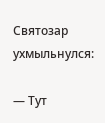Святозар ухмыльнулся:

— Тут